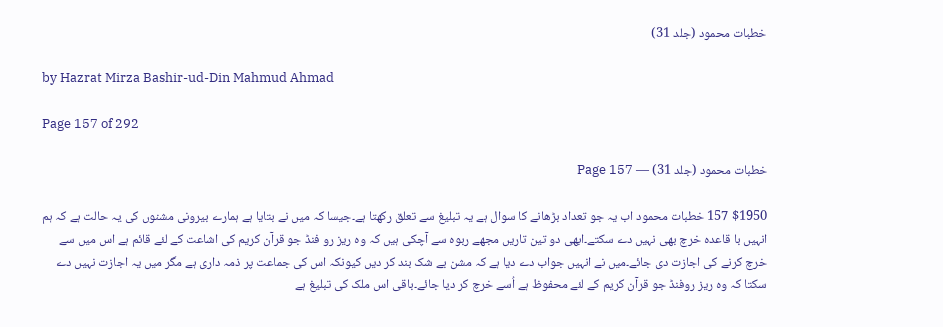خطبات محمود (جلد 31)

by Hazrat Mirza Bashir-ud-Din Mahmud Ahmad

Page 157 of 292

خطبات محمود (جلد 31) — Page 157

$1950 157 خطبات محمود اب یہ جو تعداد بڑھانے کا سوال ہے یہ تبلیغ سے تعلق رکھتا ہے۔جیسا کہ میں نے بتایا ہے ہمارے بیرونی مشنوں کی یہ حالت ہے کہ ہم انہیں با قاعدہ خرچ بھی نہیں دے سکتے۔ابھی دو تین تاریں مجھے ربوہ سے آچکی ہیں کہ وہ ریز رو فنڈ جو قرآن کریم کی اشاعت کے لئے قائم ہے اس میں سے خرچ کرنے کی اجازت دی جائے۔میں نے انہیں جواب دے دیا ہے کہ مشن بے شک بند کر دیں کیونکہ اس کی جماعت پر ذمہ داری ہے مگر میں یہ اجازت نہیں دے سکتا کہ وہ ریز روفنڈ جو قرآن کریم کے لئے محفوظ ہے اُسے خرچ کر دیا جائے۔باقی اس ملک کی تبلیغ ہے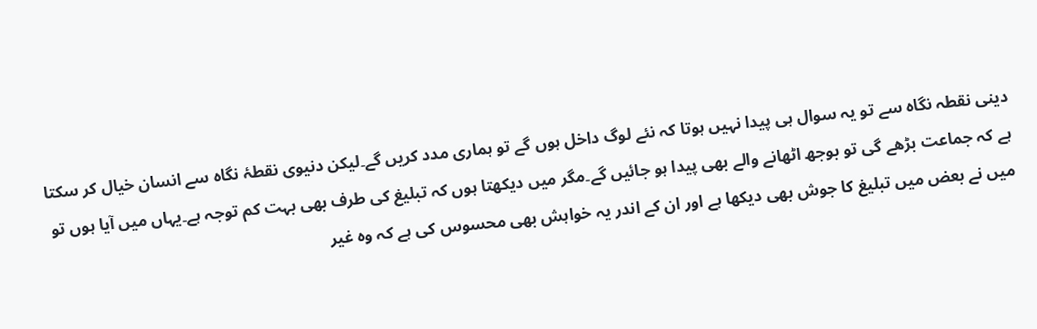دینی نقطہ نگاہ سے تو یہ سوال ہی پیدا نہیں ہوتا کہ نئے لوگ داخل ہوں گے تو ہماری مدد کریں گے۔لیکن دنیوی نقطۂ نگاہ سے انسان خیال کر سکتا ہے کہ جماعت بڑھے گی تو بوجھ اٹھانے والے بھی پیدا ہو جائیں گے۔مگر میں دیکھتا ہوں کہ تبلیغ کی طرف بھی بہت کم توجہ ہے۔یہاں میں آیا ہوں تو میں نے بعض میں تبلیغ کا جوش بھی دیکھا ہے اور ان کے اندر یہ خواہش بھی محسوس کی ہے کہ وہ غیر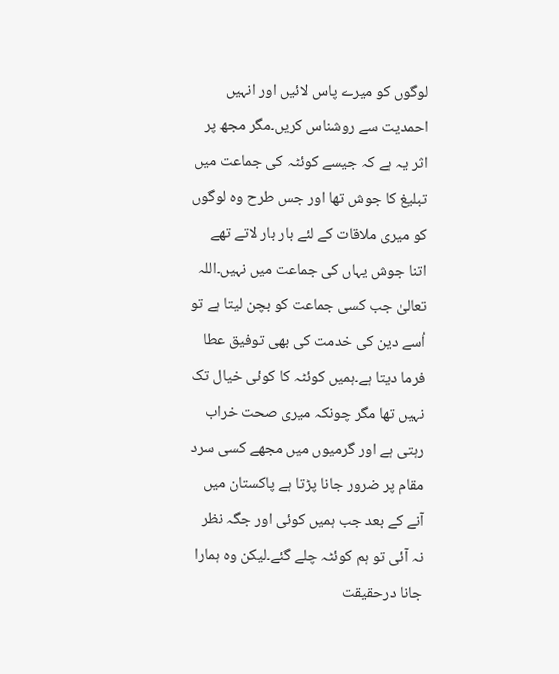لوگوں کو میرے پاس لائیں اور انہیں احمدیت سے روشناس کریں۔مگر مجھ پر اثر یہ ہے کہ جیسے کوئٹہ کی جماعت میں تبلیغ کا جوش تھا اور جس طرح وہ لوگوں کو میری ملاقات کے لئے بار بار لاتے تھے اتنا جوش یہاں کی جماعت میں نہیں۔اللہ تعالیٰ جب کسی جماعت کو بچن لیتا ہے تو اُسے دین کی خدمت کی بھی توفیق عطا فرما دیتا ہے۔ہمیں کوئٹہ کا کوئی خیال تک نہیں تھا مگر چونکہ میری صحت خراب رہتی ہے اور گرمیوں میں مجھے کسی سرد مقام پر ضرور جانا پڑتا ہے پاکستان میں آنے کے بعد جب ہمیں کوئی اور جگہ نظر نہ آئی تو ہم کوئٹہ چلے گئے۔لیکن وہ ہمارا جانا درحقیقت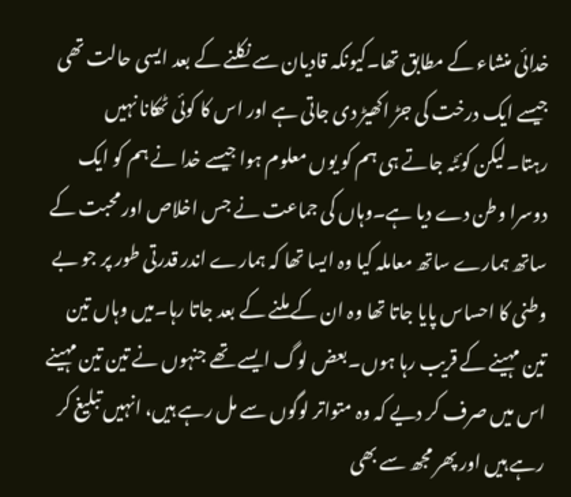خدائی منشاء کے مطابق تھا۔کیونکہ قادیان سے نکلنے کے بعد ایسی حالت تھی جیسے ایک درخت کی جڑ اکھیڑ دی جاتی ہے اور اس کا کوئی ٹھکانا نہیں رہتا۔لیکن کوئٹہ جاتے ہی ہم کو یوں معلوم ہوا جیسے خدا نے ہم کو ایک دوسرا وطن دے دیا ہے۔وہاں کی جماعت نے جس اخلاص اور محبت کے ساتھ ہمارے ساتھ معاملہ کیا وہ ایسا تھا کہ ہمارے اندر قدرتی طور پر جو بے وطنی کا احساس پایا جاتا تھا وہ ان کے ملنے کے بعد جاتا رہا۔میں وہاں تین تین مہینے کے قریب رہا ہوں۔بعض لوگ ایسے تھے جنہوں نے تین تین مہینے اس میں صرف کر دیے کہ وہ متواتر لوگوں سے مل رہے ہیں، انہیں تبلیغ کر رہے ہیں اور پھر مجھ سے بھی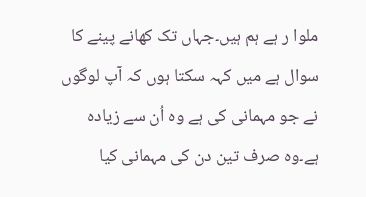ملوا ر ہے ہم ہیں۔جہاں تک کھانے پینے کا سوال ہے میں کہہ سکتا ہوں کہ آپ لوگوں نے جو مہمانی کی ہے وہ اُن سے زیادہ ہے۔وہ صرف تین دن کی مہمانی کیا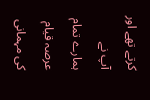کرتے تھے اور آپ نے ہمارے تمام عرصہ قیام کی مہمانی